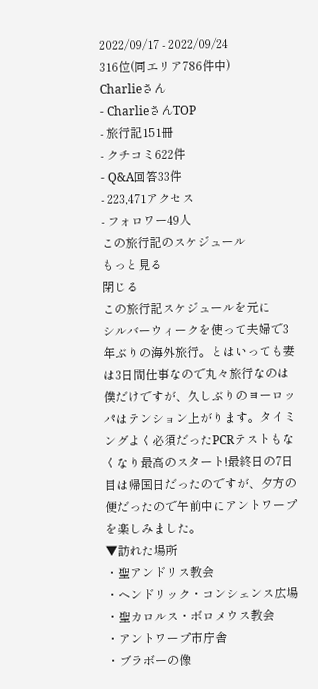2022/09/17 - 2022/09/24
316位(同エリア786件中)
Charlieさん
- CharlieさんTOP
- 旅行記151冊
- クチコミ622件
- Q&A回答33件
- 223,471アクセス
- フォロワー49人
この旅行記のスケジュール
もっと見る
閉じる
この旅行記スケジュールを元に
シルバーウィークを使って夫婦で3年ぶりの海外旅行。とはいっても妻は3日間仕事なので丸々旅行なのは僕だけですが、久しぶりのヨーロッパはテンション上がります。タイミングよく必須だったPCRテストもなくなり最高のスタート!最終日の7日目は帰国日だったのですが、夕方の便だったので午前中にアントワープを楽しみました。
▼訪れた場所
・聖アンドリス教会
・ヘンドリック・コンシェンス広場
・聖カロルス・ボロメウス教会
・アントワープ市庁舎
・ブラボーの像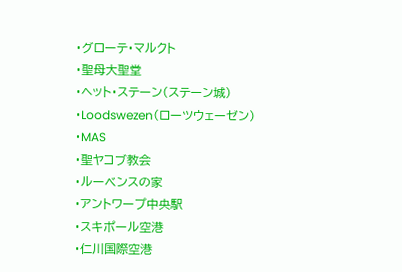・グローテ・マルクト
・聖母大聖堂
・ヘット・ステーン(ステーン城)
・Loodswezen(ローツウェーゼン)
・MAS
・聖ヤコブ教会
・ルーベンスの家
・アントワープ中央駅
・スキポール空港
・仁川国際空港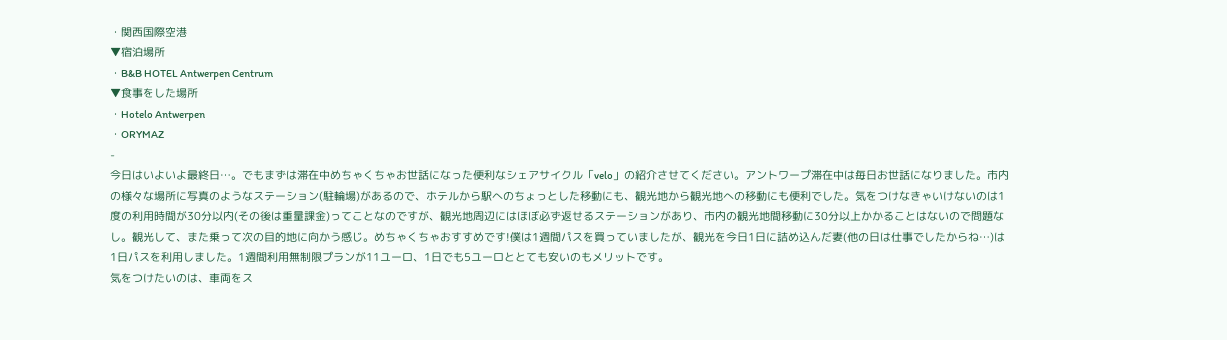・関西国際空港
▼宿泊場所
・B&B HOTEL Antwerpen Centrum
▼食事をした場所
・Hotelo Antwerpen
・ORYMAZ
-
今日はいよいよ最終日…。でもまずは滞在中めちゃくちゃお世話になった便利なシェアサイクル「velo」の紹介させてください。アントワープ滞在中は毎日お世話になりました。市内の様々な場所に写真のようなステーション(駐輪場)があるので、ホテルから駅へのちょっとした移動にも、観光地から観光地への移動にも便利でした。気をつけなきゃいけないのは1度の利用時間が30分以内(その後は重量課金)ってことなのですが、観光地周辺にはほぼ必ず返せるステーションがあり、市内の観光地間移動に30分以上かかることはないので問題なし。観光して、また乗って次の目的地に向かう感じ。めちゃくちゃおすすめです!僕は1週間パスを買っていましたが、観光を今日1日に詰め込んだ妻(他の日は仕事でしたからね…)は1日パスを利用しました。1週間利用無制限プランが11ユーロ、1日でも5ユーロととても安いのもメリットです。
気をつけたいのは、車両をス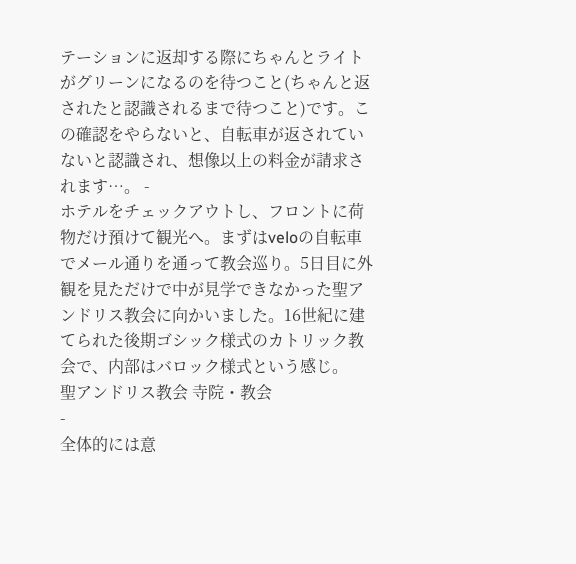テーションに返却する際にちゃんとライトがグリーンになるのを待つこと(ちゃんと返されたと認識されるまで待つこと)です。この確認をやらないと、自転車が返されていないと認識され、想像以上の料金が請求されます…。 -
ホテルをチェックアウトし、フロントに荷物だけ預けて観光へ。まずはveloの自転車でメール通りを通って教会巡り。5日目に外観を見ただけで中が見学できなかった聖アンドリス教会に向かいました。16世紀に建てられた後期ゴシック様式のカトリック教会で、内部はバロック様式という感じ。
聖アンドリス教会 寺院・教会
-
全体的には意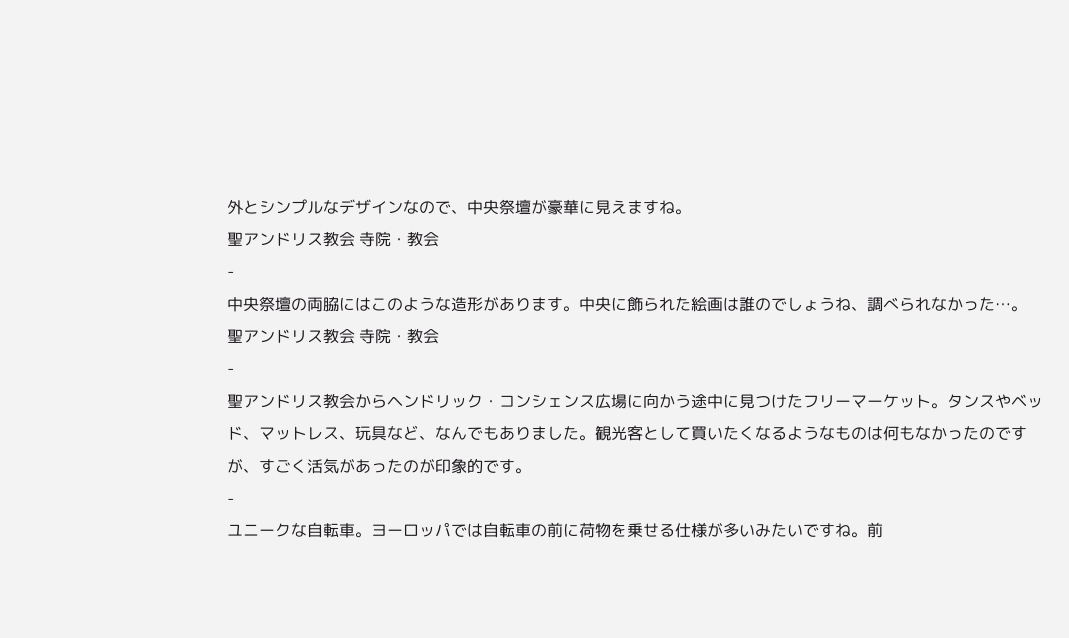外とシンプルなデザインなので、中央祭壇が豪華に見えますね。
聖アンドリス教会 寺院・教会
-
中央祭壇の両脇にはこのような造形があります。中央に飾られた絵画は誰のでしょうね、調べられなかった…。
聖アンドリス教会 寺院・教会
-
聖アンドリス教会からヘンドリック・コンシェンス広場に向かう途中に見つけたフリーマーケット。タンスやベッド、マットレス、玩具など、なんでもありました。観光客として買いたくなるようなものは何もなかったのですが、すごく活気があったのが印象的です。
-
ユニークな自転車。ヨーロッパでは自転車の前に荷物を乗せる仕様が多いみたいですね。前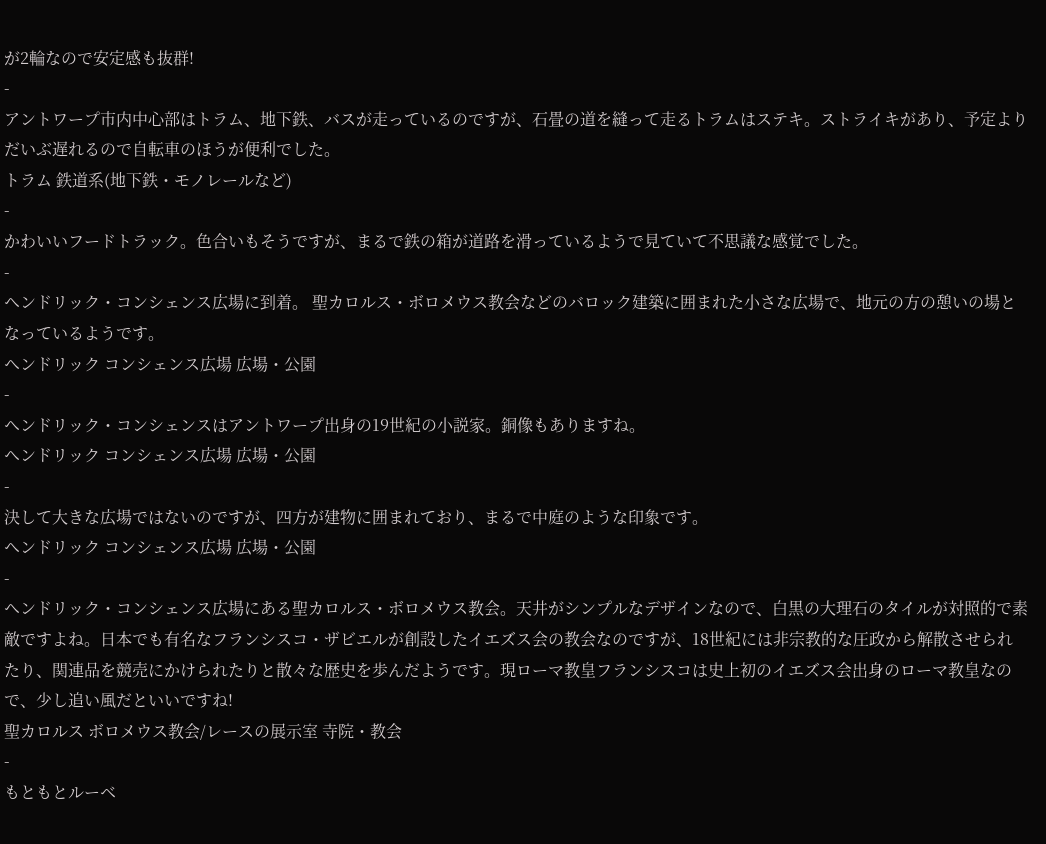が2輪なので安定感も抜群!
-
アントワープ市内中心部はトラム、地下鉄、バスが走っているのですが、石畳の道を縫って走るトラムはステキ。ストライキがあり、予定よりだいぶ遅れるので自転車のほうが便利でした。
トラム 鉄道系(地下鉄・モノレールなど)
-
かわいいフードトラック。色合いもそうですが、まるで鉄の箱が道路を滑っているようで見ていて不思議な感覚でした。
-
ヘンドリック・コンシェンス広場に到着。 聖カロルス・ボロメウス教会などのバロック建築に囲まれた小さな広場で、地元の方の憩いの場となっているようです。
ヘンドリック コンシェンス広場 広場・公園
-
ヘンドリック・コンシェンスはアントワープ出身の19世紀の小説家。銅像もありますね。
ヘンドリック コンシェンス広場 広場・公園
-
決して大きな広場ではないのですが、四方が建物に囲まれており、まるで中庭のような印象です。
ヘンドリック コンシェンス広場 広場・公園
-
ヘンドリック・コンシェンス広場にある聖カロルス・ボロメウス教会。天井がシンプルなデザインなので、白黒の大理石のタイルが対照的で素敵ですよね。日本でも有名なフランシスコ・ザビエルが創設したイエズス会の教会なのですが、18世紀には非宗教的な圧政から解散させられたり、関連品を競売にかけられたりと散々な歴史を歩んだようです。現ローマ教皇フランシスコは史上初のイエズス会出身のローマ教皇なので、少し追い風だといいですね!
聖カロルス ボロメウス教会/レースの展示室 寺院・教会
-
もともとルーベ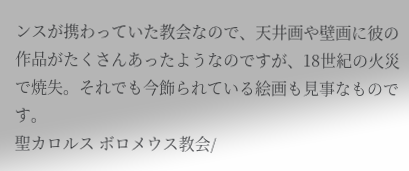ンスが携わっていた教会なので、天井画や壁画に彼の作品がたくさんあったようなのですが、18世紀の火災で焼失。それでも今飾られている絵画も見事なものです。
聖カロルス ボロメウス教会/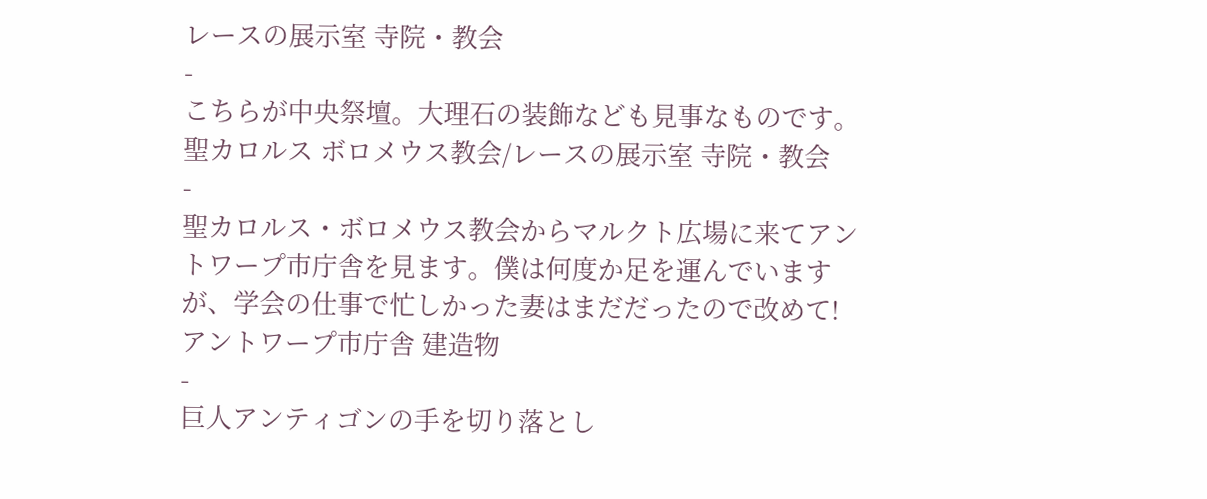レースの展示室 寺院・教会
-
こちらが中央祭壇。大理石の装飾なども見事なものです。
聖カロルス ボロメウス教会/レースの展示室 寺院・教会
-
聖カロルス・ボロメウス教会からマルクト広場に来てアントワープ市庁舎を見ます。僕は何度か足を運んでいますが、学会の仕事で忙しかった妻はまだだったので改めて!
アントワープ市庁舎 建造物
-
巨人アンティゴンの手を切り落とし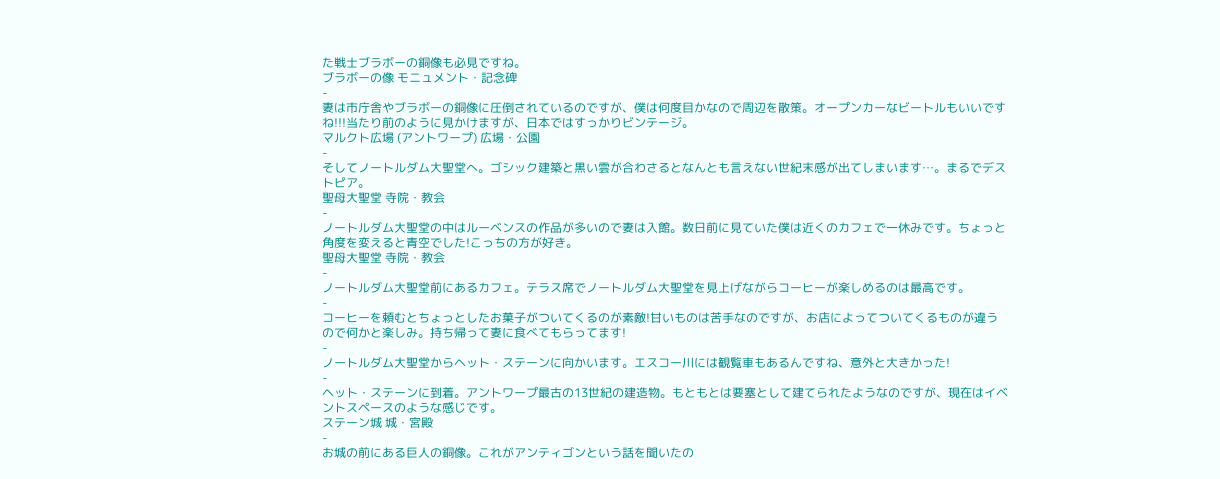た戦士ブラボーの銅像も必見ですね。
ブラボーの像 モニュメント・記念碑
-
妻は市庁舎やブラボーの銅像に圧倒されているのですが、僕は何度目かなので周辺を散策。オープンカーなビートルもいいですね!!!当たり前のように見かけますが、日本ではすっかりビンテージ。
マルクト広場 (アントワープ) 広場・公園
-
そしてノートルダム大聖堂へ。ゴシック建築と黒い雲が合わさるとなんとも言えない世紀末感が出てしまいます…。まるでデストピア。
聖母大聖堂 寺院・教会
-
ノートルダム大聖堂の中はルーベンスの作品が多いので妻は入館。数日前に見ていた僕は近くのカフェで一休みです。ちょっと角度を変えると青空でした!こっちの方が好き。
聖母大聖堂 寺院・教会
-
ノートルダム大聖堂前にあるカフェ。テラス席でノートルダム大聖堂を見上げながらコーヒーが楽しめるのは最高です。
-
コーヒーを頼むとちょっとしたお菓子がついてくるのが素敵!甘いものは苦手なのですが、お店によってついてくるものが違うので何かと楽しみ。持ち帰って妻に食べてもらってます!
-
ノートルダム大聖堂からヘット・ステーンに向かいます。エスコー川には観覧車もあるんですね、意外と大きかった!
-
ヘット・ステーンに到着。アントワープ最古の13世紀の建造物。もともとは要塞として建てられたようなのですが、現在はイベントスペースのような感じです。
ステーン城 城・宮殿
-
お城の前にある巨人の銅像。これがアンティゴンという話を聞いたの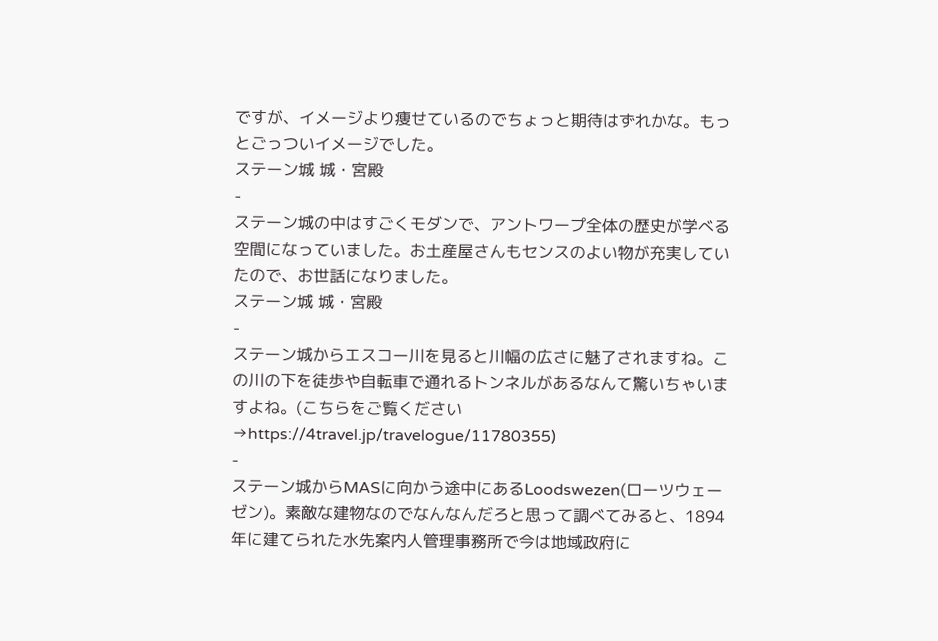ですが、イメージより痩せているのでちょっと期待はずれかな。もっとごっついイメージでした。
ステーン城 城・宮殿
-
ステーン城の中はすごくモダンで、アントワープ全体の歴史が学べる空間になっていました。お土産屋さんもセンスのよい物が充実していたので、お世話になりました。
ステーン城 城・宮殿
-
ステーン城からエスコー川を見ると川幅の広さに魅了されますね。この川の下を徒歩や自転車で通れるトンネルがあるなんて驚いちゃいますよね。(こちらをご覧ください→https://4travel.jp/travelogue/11780355)
-
ステーン城からMASに向かう途中にあるLoodswezen(ローツウェーゼン)。素敵な建物なのでなんなんだろと思って調べてみると、1894年に建てられた水先案内人管理事務所で今は地域政府に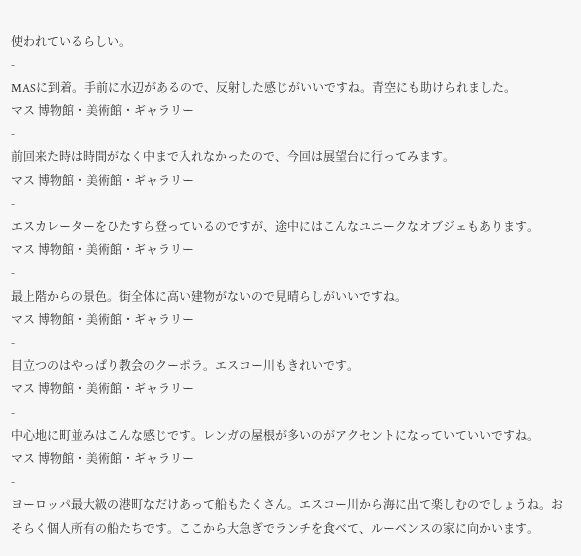使われているらしい。
-
MASに到着。手前に水辺があるので、反射した感じがいいですね。青空にも助けられました。
マス 博物館・美術館・ギャラリー
-
前回来た時は時間がなく中まで入れなかったので、今回は展望台に行ってみます。
マス 博物館・美術館・ギャラリー
-
エスカレーターをひたすら登っているのですが、途中にはこんなユニークなオブジェもあります。
マス 博物館・美術館・ギャラリー
-
最上階からの景色。街全体に高い建物がないので見晴らしがいいですね。
マス 博物館・美術館・ギャラリー
-
目立つのはやっぱり教会のクーポラ。エスコー川もきれいです。
マス 博物館・美術館・ギャラリー
-
中心地に町並みはこんな感じです。レンガの屋根が多いのがアクセントになっていていいですね。
マス 博物館・美術館・ギャラリー
-
ヨーロッパ最大級の港町なだけあって船もたくさん。エスコー川から海に出て楽しむのでしょうね。おそらく個人所有の船たちです。ここから大急ぎでランチを食べて、ルーベンスの家に向かいます。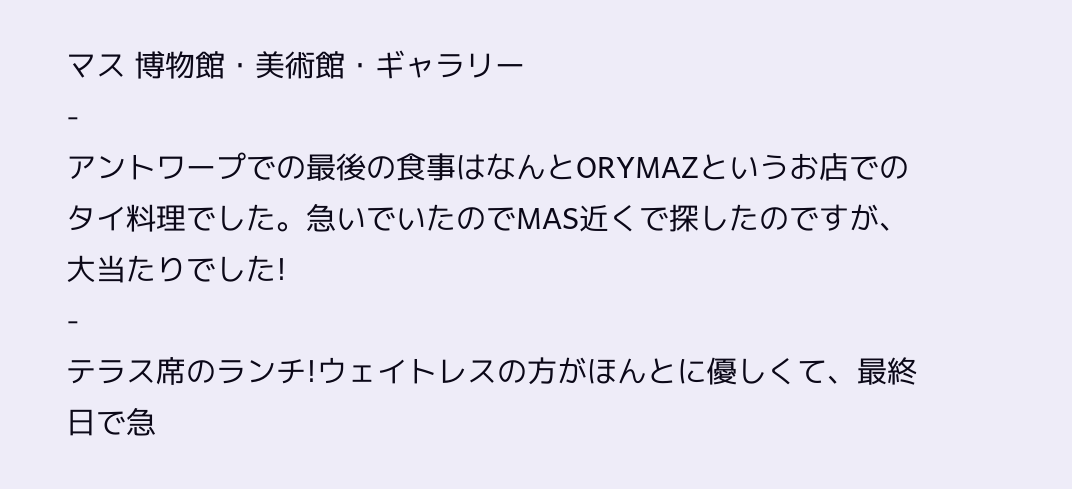マス 博物館・美術館・ギャラリー
-
アントワープでの最後の食事はなんとORYMAZというお店でのタイ料理でした。急いでいたのでMAS近くで探したのですが、大当たりでした!
-
テラス席のランチ!ウェイトレスの方がほんとに優しくて、最終日で急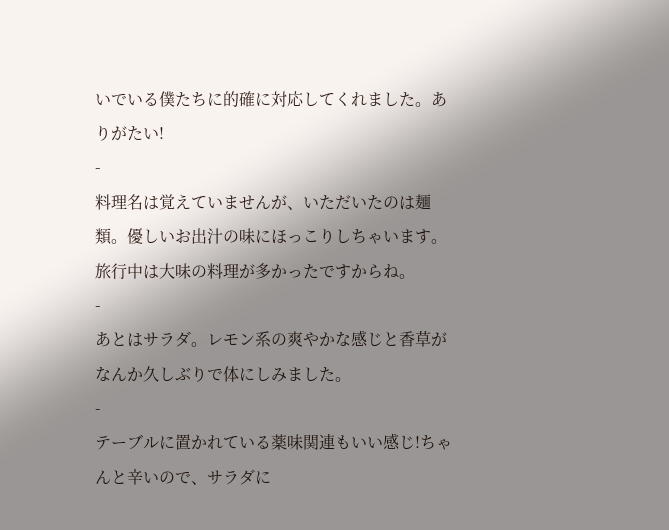いでいる僕たちに的確に対応してくれました。ありがたい!
-
料理名は覚えていませんが、いただいたのは麺類。優しいお出汁の味にほっこりしちゃいます。旅行中は大味の料理が多かったですからね。
-
あとはサラダ。レモン系の爽やかな感じと香草がなんか久しぶりで体にしみました。
-
テーブルに置かれている薬味関連もいい感じ!ちゃんと辛いので、サラダに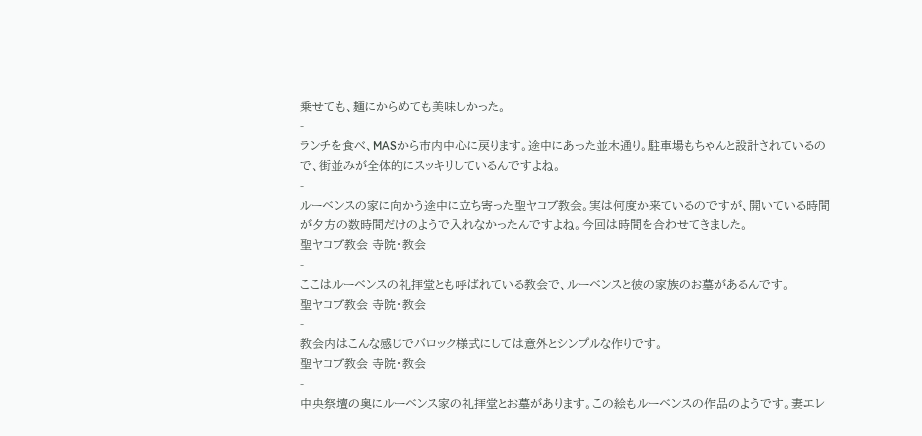乗せても、麺にからめても美味しかった。
-
ランチを食べ、MASから市内中心に戻ります。途中にあった並木通り。駐車場もちゃんと設計されているので、街並みが全体的にスッキリしているんですよね。
-
ルーベンスの家に向かう途中に立ち寄った聖ヤコブ教会。実は何度か来ているのですが、開いている時間が夕方の数時間だけのようで入れなかったんですよね。今回は時間を合わせてきました。
聖ヤコブ教会 寺院・教会
-
ここはルーベンスの礼拝堂とも呼ばれている教会で、ルーベンスと彼の家族のお墓があるんです。
聖ヤコブ教会 寺院・教会
-
教会内はこんな感じでバロック様式にしては意外とシンプルな作りです。
聖ヤコブ教会 寺院・教会
-
中央祭壇の奥にルーベンス家の礼拝堂とお墓があります。この絵もルーベンスの作品のようです。妻エレ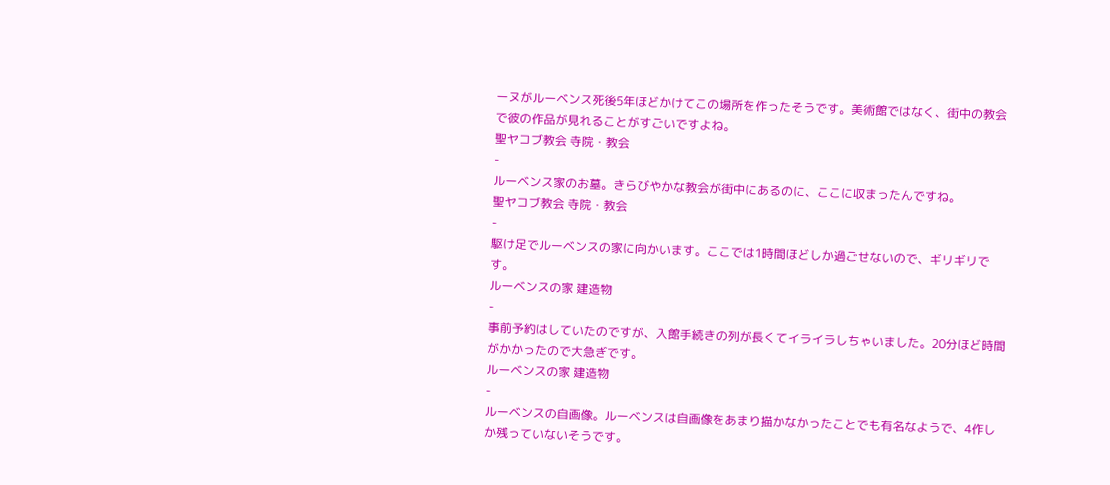ーヌがルーベンス死後5年ほどかけてこの場所を作ったそうです。美術館ではなく、街中の教会で彼の作品が見れることがすごいですよね。
聖ヤコブ教会 寺院・教会
-
ルーベンス家のお墓。きらびやかな教会が街中にあるのに、ここに収まったんですね。
聖ヤコブ教会 寺院・教会
-
駆け足でルーベンスの家に向かいます。ここでは1時間ほどしか過ごせないので、ギリギリです。
ルーベンスの家 建造物
-
事前予約はしていたのですが、入館手続きの列が長くてイライラしちゃいました。20分ほど時間がかかったので大急ぎです。
ルーベンスの家 建造物
-
ルーベンスの自画像。ルーベンスは自画像をあまり描かなかったことでも有名なようで、4作しか残っていないそうです。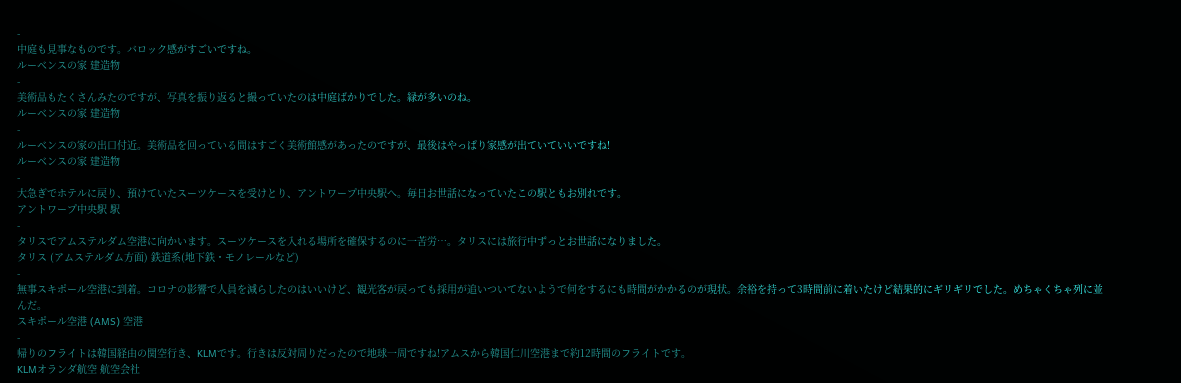-
中庭も見事なものです。バロック感がすごいですね。
ルーベンスの家 建造物
-
美術品もたくさんみたのですが、写真を振り返ると撮っていたのは中庭ばかりでした。緑が多いのね。
ルーベンスの家 建造物
-
ルーベンスの家の出口付近。美術品を回っている間はすごく美術館感があったのですが、最後はやっぱり家感が出ていていいですね!
ルーベンスの家 建造物
-
大急ぎでホテルに戻り、預けていたスーツケースを受けとり、アントワープ中央駅へ。毎日お世話になっていたこの駅ともお別れです。
アントワープ中央駅 駅
-
タリスでアムステルダム空港に向かいます。スーツケースを入れる場所を確保するのに一苦労…。タリスには旅行中ずっとお世話になりました。
タリス (アムステルダム方面) 鉄道系(地下鉄・モノレールなど)
-
無事スキポール空港に到着。コロナの影響で人員を減らしたのはいいけど、観光客が戻っても採用が追いついてないようで何をするにも時間がかかるのが現状。余裕を持って3時間前に着いたけど結果的にギリギリでした。めちゃくちゃ列に並んだ。
スキポール空港 (AMS) 空港
-
帰りのフライトは韓国経由の関空行き、KLMです。行きは反対周りだったので地球一周ですね!アムスから韓国仁川空港まで約12時間のフライトです。
KLMオランダ航空 航空会社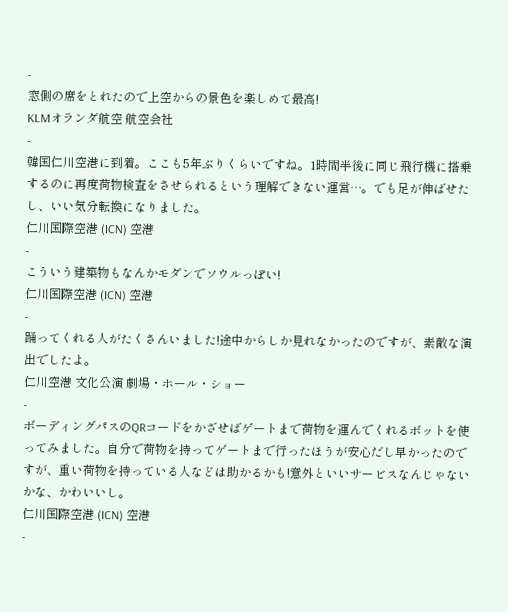-
窓側の席をとれたので上空からの景色を楽しめて最高!
KLMオランダ航空 航空会社
-
韓国仁川空港に到着。ここも5年ぶりくらいですね。1時間半後に同じ飛行機に搭乗するのに再度荷物検査をさせられるという理解できない運営…。でも足が伸ばせたし、いい気分転換になりました。
仁川国際空港 (ICN) 空港
-
こういう建築物もなんかモダンでソウルっぽい!
仁川国際空港 (ICN) 空港
-
踊ってくれる人がたくさんいました!途中からしか見れなかったのですが、素敵な演出でしたよ。
仁川空港 文化公演 劇場・ホール・ショー
-
ボーディングパスのQRコードをかざせばゲートまで荷物を運んでくれるボットを使ってみました。自分で荷物を持ってゲートまで行ったほうが安心だし早かったのですが、重い荷物を持っている人などは助かるかも!意外といいサービスなんじゃないかな、かわいいし。
仁川国際空港 (ICN) 空港
-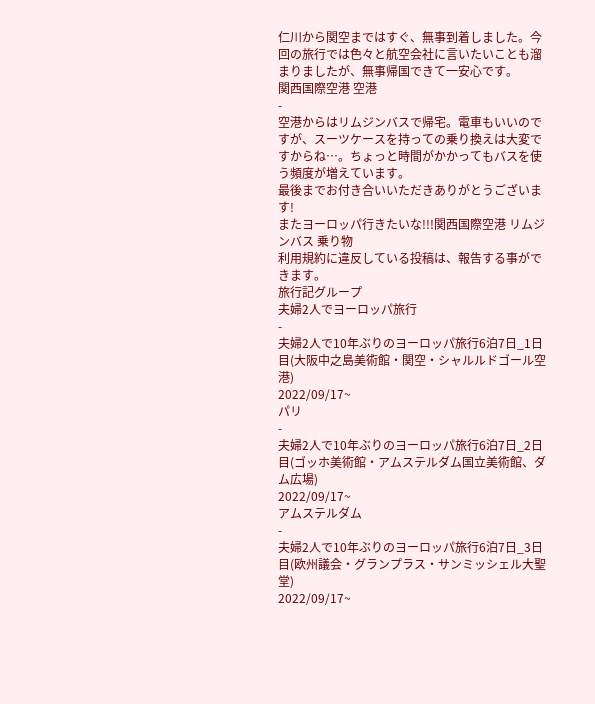仁川から関空まではすぐ、無事到着しました。今回の旅行では色々と航空会社に言いたいことも溜まりましたが、無事帰国できて一安心です。
関西国際空港 空港
-
空港からはリムジンバスで帰宅。電車もいいのですが、スーツケースを持っての乗り換えは大変ですからね…。ちょっと時間がかかってもバスを使う頻度が増えています。
最後までお付き合いいただきありがとうございます!
またヨーロッパ行きたいな!!!関西国際空港 リムジンバス 乗り物
利用規約に違反している投稿は、報告する事ができます。
旅行記グループ
夫婦2人でヨーロッパ旅行
-
夫婦2人で10年ぶりのヨーロッパ旅行6泊7日_1日目(大阪中之島美術館・関空・シャルルドゴール空港)
2022/09/17~
パリ
-
夫婦2人で10年ぶりのヨーロッパ旅行6泊7日_2日目(ゴッホ美術館・アムステルダム国立美術館、ダム広場)
2022/09/17~
アムステルダム
-
夫婦2人で10年ぶりのヨーロッパ旅行6泊7日_3日目(欧州議会・グランプラス・サンミッシェル大聖堂)
2022/09/17~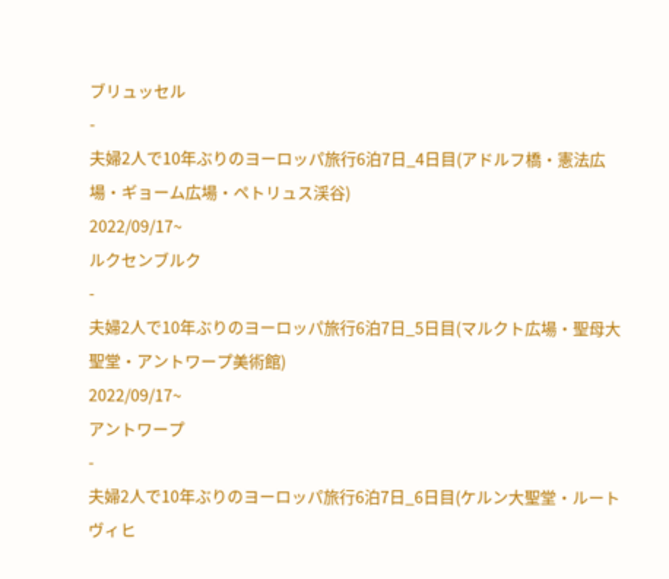ブリュッセル
-
夫婦2人で10年ぶりのヨーロッパ旅行6泊7日_4日目(アドルフ橋・憲法広場・ギョーム広場・ペトリュス渓谷)
2022/09/17~
ルクセンブルク
-
夫婦2人で10年ぶりのヨーロッパ旅行6泊7日_5日目(マルクト広場・聖母大聖堂・アントワープ美術館)
2022/09/17~
アントワープ
-
夫婦2人で10年ぶりのヨーロッパ旅行6泊7日_6日目(ケルン大聖堂・ルートヴィヒ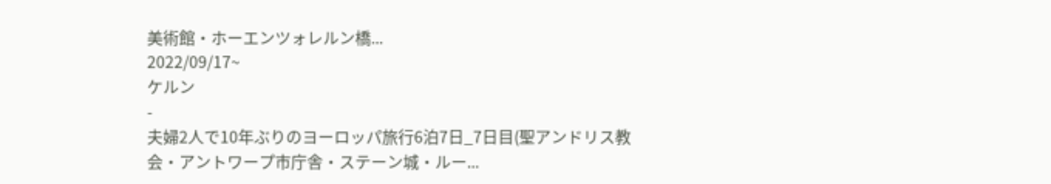美術館・ホーエンツォレルン橋...
2022/09/17~
ケルン
-
夫婦2人で10年ぶりのヨーロッパ旅行6泊7日_7日目(聖アンドリス教会・アントワープ市庁舎・ステーン城・ルー...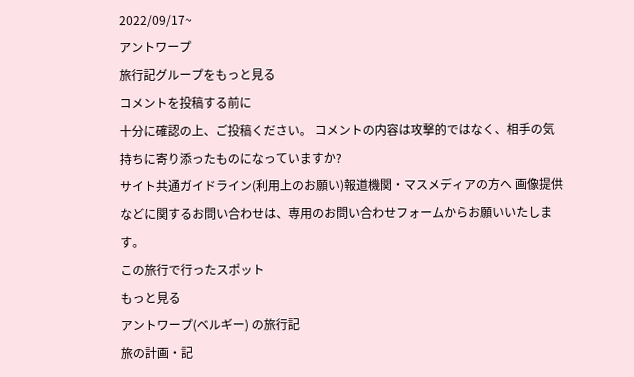2022/09/17~
アントワープ
旅行記グループをもっと見る
コメントを投稿する前に
十分に確認の上、ご投稿ください。 コメントの内容は攻撃的ではなく、相手の気持ちに寄り添ったものになっていますか?
サイト共通ガイドライン(利用上のお願い)報道機関・マスメディアの方へ 画像提供などに関するお問い合わせは、専用のお問い合わせフォームからお願いいたします。
この旅行で行ったスポット
もっと見る
アントワープ(ベルギー) の旅行記
旅の計画・記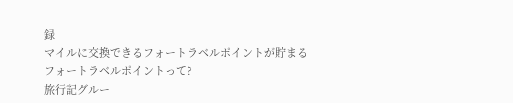録
マイルに交換できるフォートラベルポイントが貯まる
フォートラベルポイントって?
旅行記グルー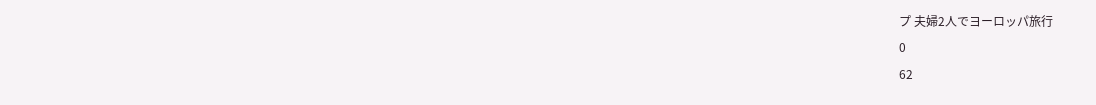プ 夫婦2人でヨーロッパ旅行
0
62